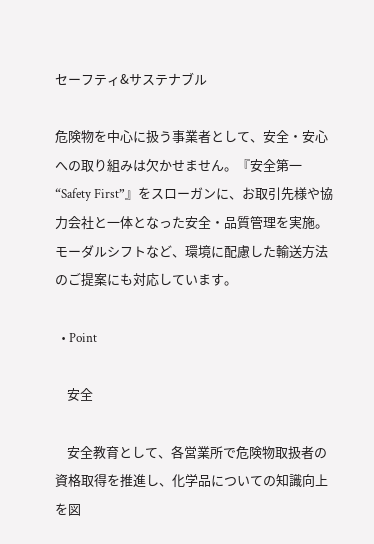セーフティ&サステナブル

危険物を中心に扱う事業者として、安全・安心への取り組みは欠かせません。『安全第一 “Safety First”』をスローガンに、お取引先様や協力会社と一体となった安全・品質管理を実施。モーダルシフトなど、環境に配慮した輸送方法のご提案にも対応しています。

  • Point

    安全

    安全教育として、各営業所で危険物取扱者の資格取得を推進し、化学品についての知識向上を図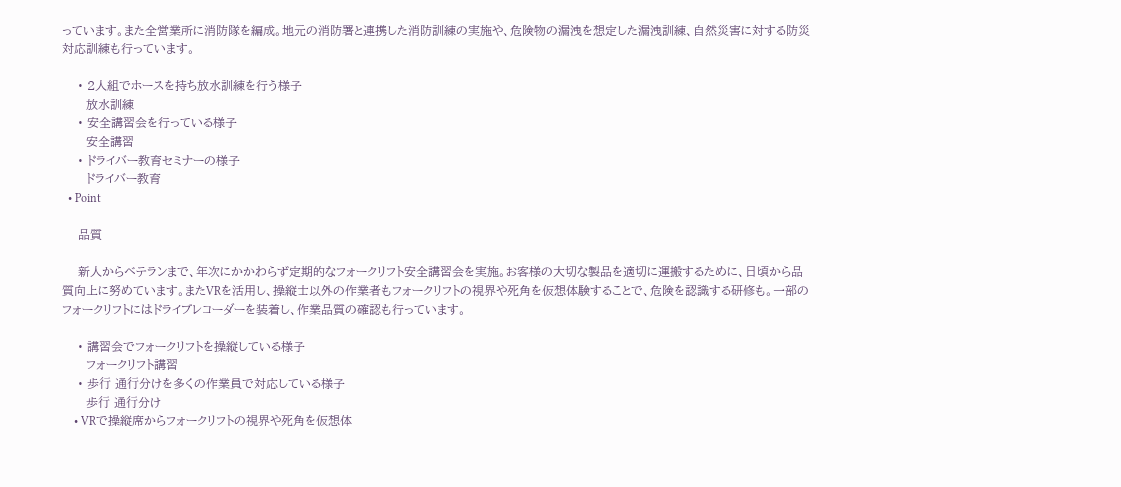っています。また全営業所に消防隊を編成。地元の消防署と連携した消防訓練の実施や、危険物の漏洩を想定した漏洩訓練、自然災害に対する防災対応訓練も行っています。

    • 2人組でホースを持ち放水訓練を行う様子
      放水訓練
    • 安全講習会を行っている様子
      安全講習
    • ドライバー教育セミナーの様子
      ドライバー教育
  • Point

    品質

    新人からベテランまで、年次にかかわらず定期的なフォークリフト安全講習会を実施。お客様の大切な製品を適切に運搬するために、日頃から品質向上に努めています。またVRを活用し、操縦士以外の作業者もフォークリフトの視界や死角を仮想体験することで、危険を認識する研修も。一部のフォークリフトにはドライブレコーダーを装着し、作業品質の確認も行っています。

    • 講習会でフォークリフトを操縦している様子
      フォークリフト講習
    • 歩⾏ 通⾏分けを多くの作業員で対応している様子
      歩⾏ 通⾏分け
    • VRで操縦席からフォークリフトの視界や死角を仮想体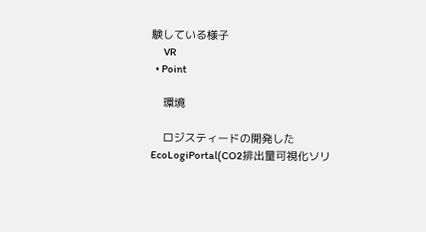験している様子
      VR
  • Point

    環境

    ロジスティードの開発したEcoLogiPortal(CO2排出量可視化ソリ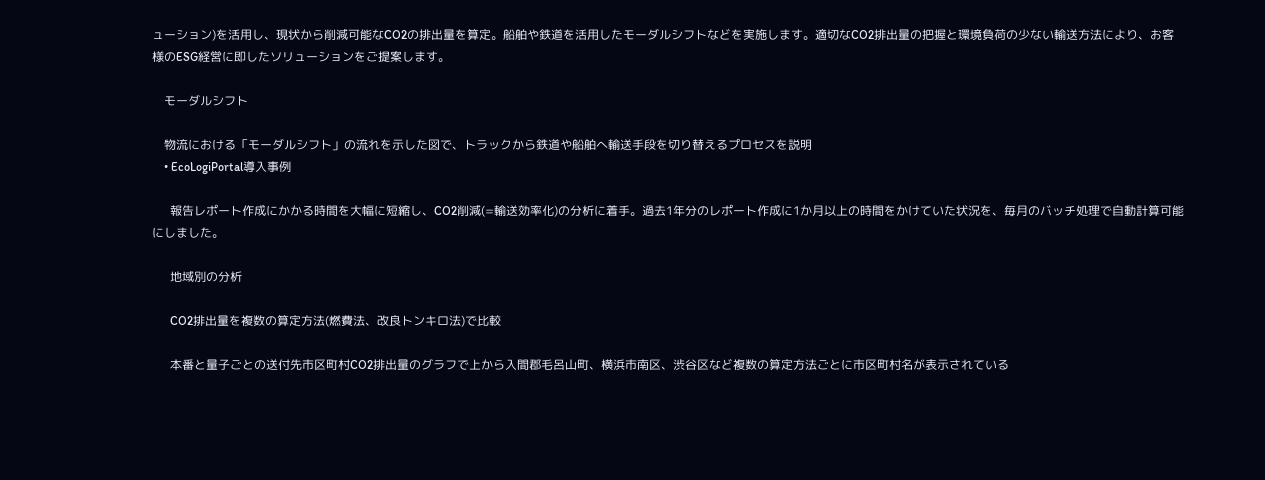ューション)を活用し、現状から削減可能なCO2の排出量を算定。船舶や鉄道を活用したモーダルシフトなどを実施します。適切なCO2排出量の把握と環境負荷の少ない輸送方法により、お客様のESG経営に即したソリューションをご提案します。

    モーダルシフト

    物流における「モーダルシフト」の流れを示した図で、トラックから鉄道や船舶へ輸送手段を切り替えるプロセスを説明
    • EcoLogiPortal導⼊事例

      報告レポート作成にかかる時間を⼤幅に短縮し、CO2削減(=輸送効率化)の分析に着⼿。過去1年分のレポート作成に1か⽉以上の時間をかけていた状況を、毎⽉のバッチ処理で⾃動計算可能にしました。

      地域別の分析

      CO2排出量を複数の算定方法(燃費法、改良トンキロ法)で比較

      本番と量子ごとの送付先市区町村CO2排出量のグラフで上から入間郡毛呂山町、横浜市南区、渋谷区など複数の算定方法ごとに市区町村名が表示されている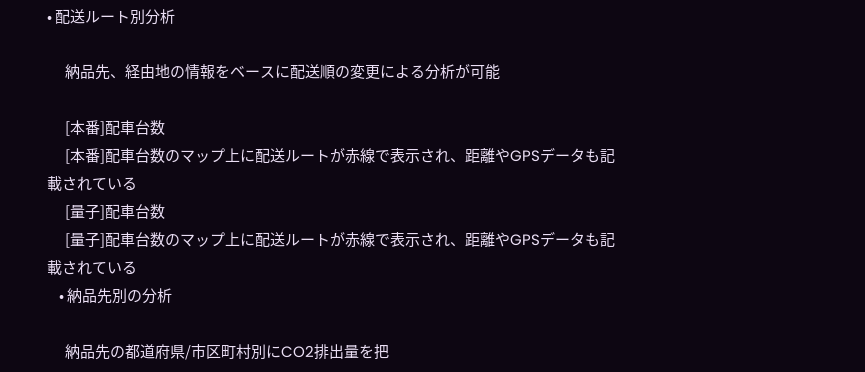• 配送ルート別分析

      納品先、経由地の情報をベースに配送順の変更による分析が可能

      [本番]配車台数
      [本番]配車台数のマップ上に配送ルートが赤線で表示され、距離やGPSデータも記載されている
      [量子]配車台数
      [量子]配車台数のマップ上に配送ルートが赤線で表示され、距離やGPSデータも記載されている
    • 納品先別の分析

      納品先の都道府県/市区町村別にCO2排出量を把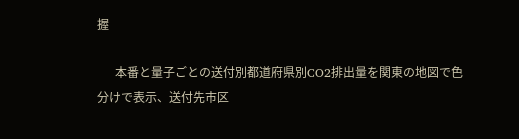握

      本番と量子ごとの送付別都道府県別CO2排出量を関東の地図で色分けで表示、送付先市区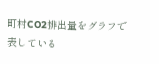町村CO2排出量をグラフで表している